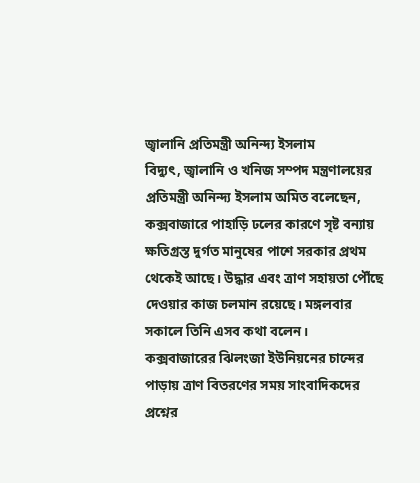জ্বালানি প্রতিমন্ত্রী অনিন্দ্য ইসলাম
বিদ্যুৎ, জ্বালানি ও খনিজ সম্পদ মন্ত্রণালয়ের প্রতিমন্ত্রী অনিন্দ্য ইসলাম অমিত বলেছেন, কক্সবাজারে পাহাড়ি ঢলের কারণে সৃষ্ট বন্যায় ক্ষতিগ্রস্ত দুর্গত মানুষের পাশে সরকার প্রথম থেকেই আছে। উদ্ধার এবং ত্রাণ সহায়তা পৌঁছে দেওয়ার কাজ চলমান রয়েছে। মঙ্গলবার সকালে তিনি এসব কথা বলেন।
কক্সবাজারের ঝিলংজা ইউনিয়নের চান্দের পাড়ায় ত্রাণ বিতরণের সময় সাংবাদিকদের প্রশ্নের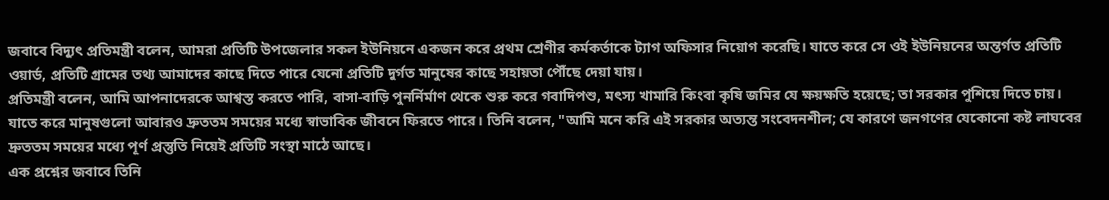জবাবে বিদ্যুৎ প্রতিমন্ত্রী বলেন, আমরা প্রতিটি উপজেলার সকল ইউনিয়নে একজন করে প্রথম শ্রেণীর কর্মকর্তাকে ট্যাগ অফিসার নিয়োগ করেছি। যাতে করে সে ওই ইউনিয়নের অন্তর্গত প্রতিটি ওয়ার্ড, প্রতিটি গ্রামের তথ্য আমাদের কাছে দিতে পারে যেনো প্রতিটি দুর্গত মানুষের কাছে সহায়তা পৌঁছে দেয়া যায়।
প্রতিমন্ত্রী বলেন, আমি আপনাদেরকে আশ্বস্ত করতে পারি, বাসা-বাড়ি পুনর্নির্মাণ থেকে শুরু করে গবাদিপশু, মৎস্য খামারি কিংবা কৃষি জমির যে ক্ষয়ক্ষতি হয়েছে; তা সরকার পুশিয়ে দিতে চায়। যাতে করে মানুষগুলো আবারও দ্রুততম সময়ের মধ্যে স্বাভাবিক জীবনে ফিরতে পারে। তিনি বলেন, "আমি মনে করি এই সরকার অত্যন্ত সংবেদনশীল; যে কারণে জনগণের যেকোনো কষ্ট লাঘবের দ্রুততম সময়ের মধ্যে পূর্ণ প্রস্তুতি নিয়েই প্রতিটি সংস্থা মাঠে আছে।
এক প্রশ্নের জবাবে তিনি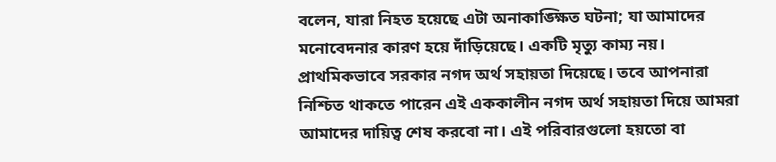বলেন, যারা নিহত হয়েছে এটা অনাকাঙ্ক্ষিত ঘটনা; যা আমাদের মনোবেদনার কারণ হয়ে দাঁড়িয়েছে। একটি মৃত্যু কাম্য নয়। প্রাথমিকভাবে সরকার নগদ অর্থ সহায়তা দিয়েছে। তবে আপনারা নিশ্চিত থাকতে পারেন এই এককালীন নগদ অর্থ সহায়তা দিয়ে আমরা আমাদের দায়িত্ব শেষ করবো না। এই পরিবারগুলো হয়তো বা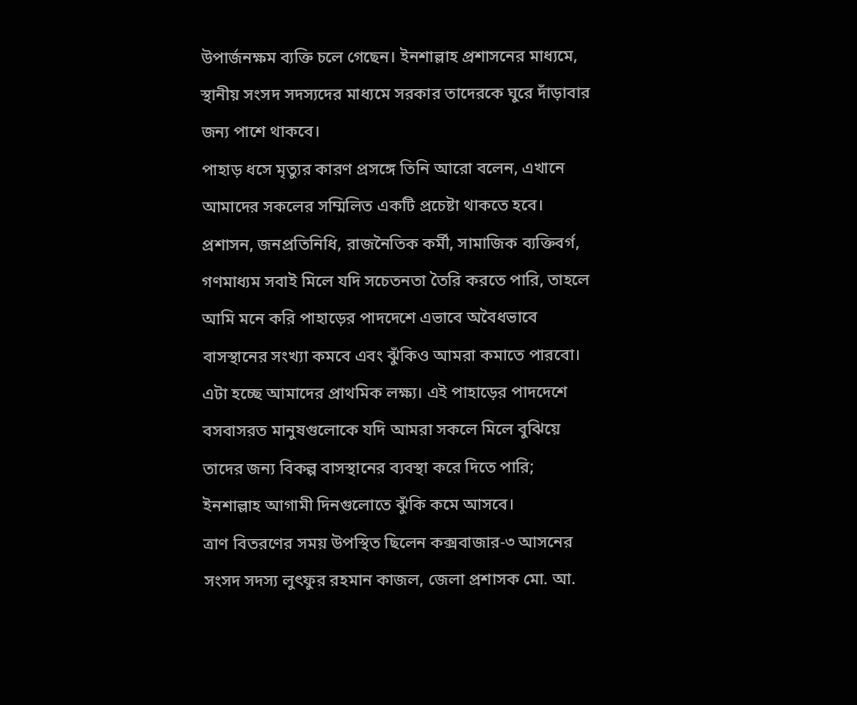উপার্জনক্ষম ব্যক্তি চলে গেছেন। ইনশাল্লাহ প্রশাসনের মাধ্যমে, স্থানীয় সংসদ সদস্যদের মাধ্যমে সরকার তাদেরকে ঘুরে দাঁড়াবার জন্য পাশে থাকবে।
পাহাড় ধসে মৃত্যুর কারণ প্রসঙ্গে তিনি আরো বলেন, এখানে আমাদের সকলের সম্মিলিত একটি প্রচেষ্টা থাকতে হবে। প্রশাসন, জনপ্রতিনিধি, রাজনৈতিক কর্মী, সামাজিক ব্যক্তিবর্গ, গণমাধ্যম সবাই মিলে যদি সচেতনতা তৈরি করতে পারি, তাহলে আমি মনে করি পাহাড়ের পাদদেশে এভাবে অবৈধভাবে বাসস্থানের সংখ্যা কমবে এবং ঝুঁকিও আমরা কমাতে পারবো। এটা হচ্ছে আমাদের প্রাথমিক লক্ষ্য। এই পাহাড়ের পাদদেশে বসবাসরত মানুষগুলোকে যদি আমরা সকলে মিলে বুঝিয়ে তাদের জন্য বিকল্প বাসস্থানের ব্যবস্থা করে দিতে পারি; ইনশাল্লাহ আগামী দিনগুলোতে ঝুঁকি কমে আসবে।
ত্রাণ বিতরণের সময় উপস্থিত ছিলেন কক্সবাজার-৩ আসনের সংসদ সদস্য লুৎফুর রহমান কাজল, জেলা প্রশাসক মো. আ.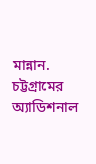মান্নান. চট্টগ্রামের অ্যাডিশনাল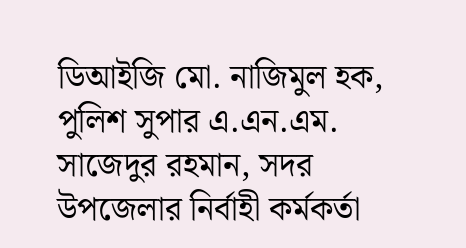ডিআইজি মো. নাজিমুল হক, পুলিশ সুপার এ.এন.এম. সাজেদুর রহমান, সদর উপজেলার নির্বাহী কর্মকর্তা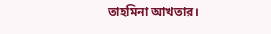তাহমিনা আখতার।